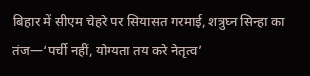बिहार में सीएम चेहरे पर सियासत गरमाई, शत्रुघ्न सिन्हा का तंज—‘पर्ची नहीं, योग्यता तय करे नेतृत्व’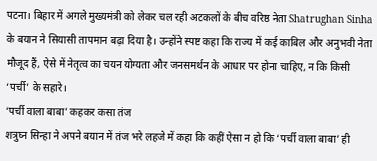पटना। बिहार में अगले मुख्यमंत्री को लेकर चल रही अटकलों के बीच वरिष्ठ नेता Shatrughan Sinha के बयान ने सियासी तापमान बढ़ा दिया है। उन्होंने स्पष्ट कहा कि राज्य में कई काबिल और अनुभवी नेता मौजूद हैं, ऐसे में नेतृत्व का चयन योग्यता और जनसमर्थन के आधार पर होना चाहिए, न कि किसी ‘पर्ची’ के सहारे।
‘पर्ची वाला बाबा’ कहकर कसा तंज
शत्रुघ्न सिन्हा ने अपने बयान में तंज भरे लहजे में कहा कि कहीं ऐसा न हो कि ‘पर्ची वाला बाबा’ ही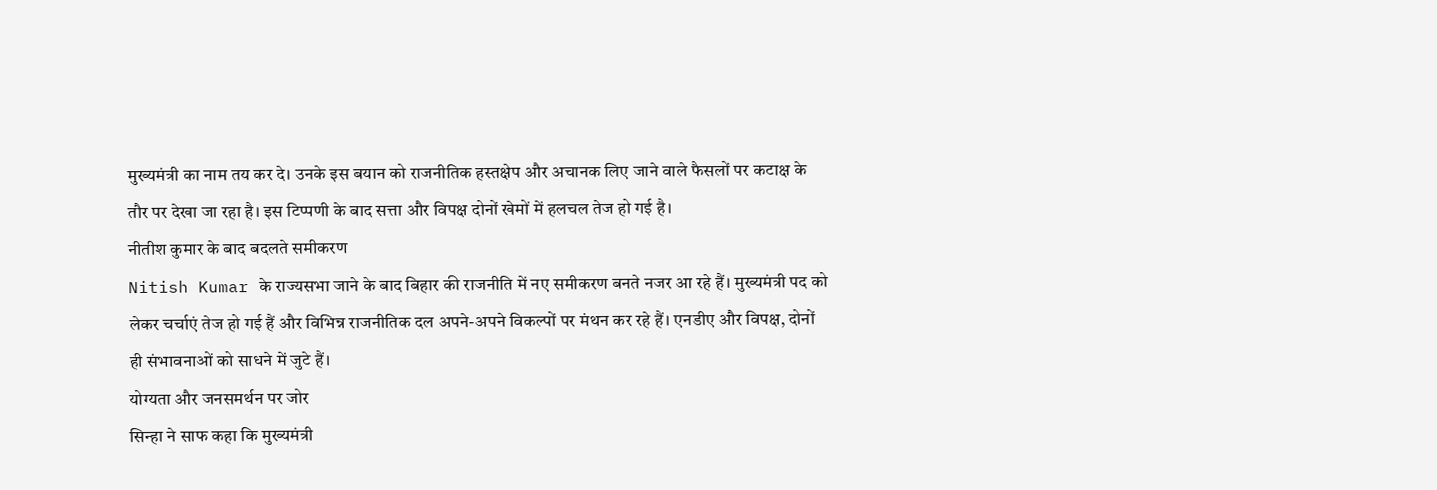मुख्यमंत्री का नाम तय कर दे। उनके इस बयान को राजनीतिक हस्तक्षेप और अचानक लिए जाने वाले फैसलों पर कटाक्ष के तौर पर देखा जा रहा है। इस टिप्पणी के बाद सत्ता और विपक्ष दोनों खेमों में हलचल तेज हो गई है।
नीतीश कुमार के बाद बदलते समीकरण
Nitish Kumar के राज्यसभा जाने के बाद बिहार की राजनीति में नए समीकरण बनते नजर आ रहे हैं। मुख्यमंत्री पद को लेकर चर्चाएं तेज हो गई हैं और विभिन्न राजनीतिक दल अपने-अपने विकल्पों पर मंथन कर रहे हैं। एनडीए और विपक्ष, दोनों ही संभावनाओं को साधने में जुटे हैं।
योग्यता और जनसमर्थन पर जोर
सिन्हा ने साफ कहा कि मुख्यमंत्री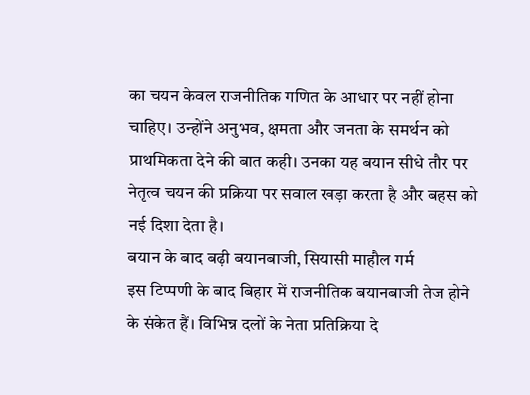का चयन केवल राजनीतिक गणित के आधार पर नहीं होना चाहिए। उन्होंने अनुभव, क्षमता और जनता के समर्थन को प्राथमिकता देने की बात कही। उनका यह बयान सीधे तौर पर नेतृत्व चयन की प्रक्रिया पर सवाल खड़ा करता है और बहस को नई दिशा देता है।
बयान के बाद बढ़ी बयानबाजी, सियासी माहौल गर्म
इस टिप्पणी के बाद बिहार में राजनीतिक बयानबाजी तेज होने के संकेत हैं। विभिन्न दलों के नेता प्रतिक्रिया दे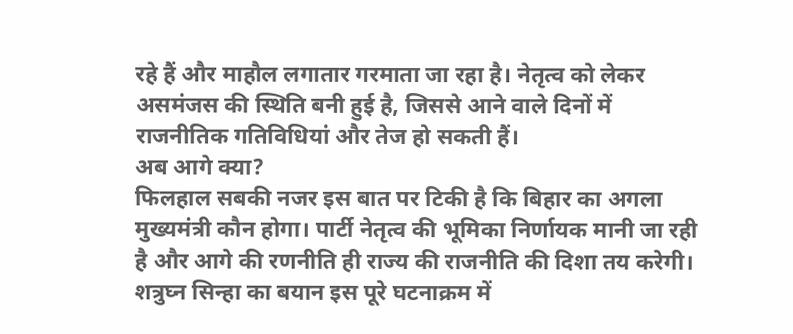रहे हैं और माहौल लगातार गरमाता जा रहा है। नेतृत्व को लेकर असमंजस की स्थिति बनी हुई है, जिससे आने वाले दिनों में राजनीतिक गतिविधियां और तेज हो सकती हैं।
अब आगे क्या?
फिलहाल सबकी नजर इस बात पर टिकी है कि बिहार का अगला मुख्यमंत्री कौन होगा। पार्टी नेतृत्व की भूमिका निर्णायक मानी जा रही है और आगे की रणनीति ही राज्य की राजनीति की दिशा तय करेगी। शत्रुघ्न सिन्हा का बयान इस पूरे घटनाक्रम में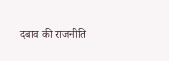दबाव की राजनीति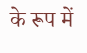के रूप में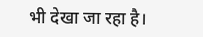भी देखा जा रहा है।